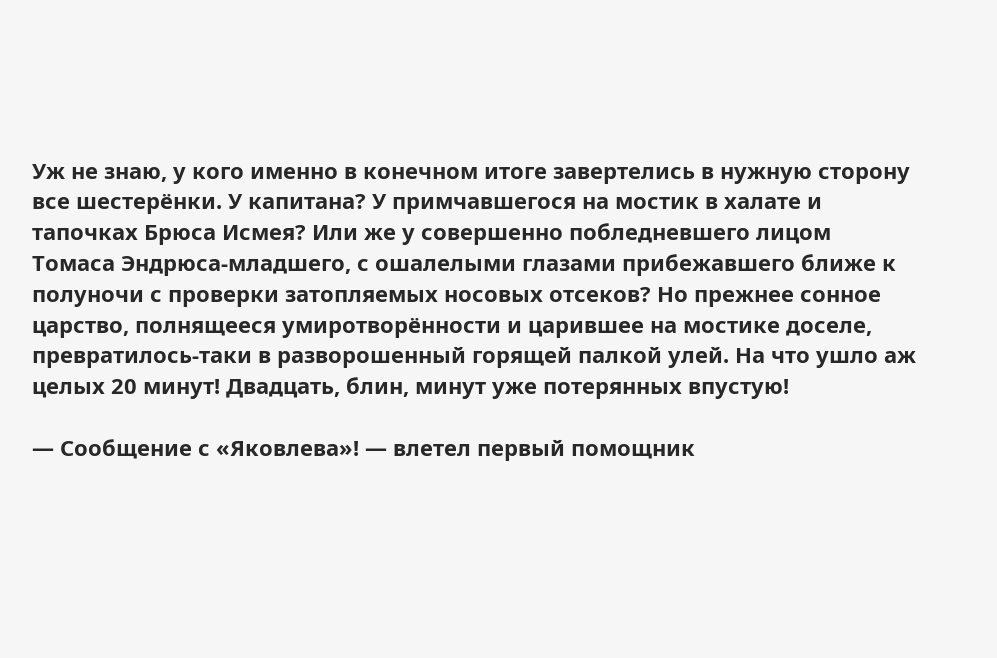Уж не знаю, у кого именно в конечном итоге завертелись в нужную сторону все шестерёнки. У капитана? У примчавшегося на мостик в халате и тапочках Брюса Исмея? Или же у совершенно побледневшего лицом Томаса Эндрюса-младшего, с ошалелыми глазами прибежавшего ближе к полуночи с проверки затопляемых носовых отсеков? Но прежнее сонное царство, полнящееся умиротворённости и царившее на мостике доселе, превратилось-таки в разворошенный горящей палкой улей. На что ушло аж целых 20 минут! Двадцать, блин, минут уже потерянных впустую!

— Сообщение с «Яковлева»! — влетел первый помощник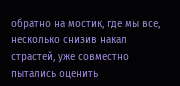обратно на мостик, где мы все, несколько снизив накал страстей, уже совместно пытались оценить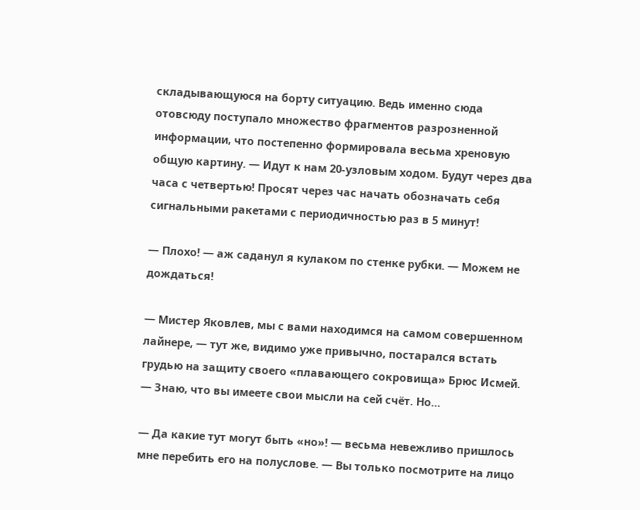складывающуюся на борту ситуацию. Ведь именно сюда отовсюду поступало множество фрагментов разрозненной информации, что постепенно формировала весьма хреновую общую картину. — Идут к нам 20-узловым ходом. Будут через два часа с четвертью! Просят через час начать обозначать себя сигнальными ракетами с периодичностью раз в 5 минут!

— Плохо! — аж саданул я кулаком по стенке рубки. — Можем не дождаться!

— Мистер Яковлев, мы с вами находимся на самом совершенном лайнере, — тут же, видимо уже привычно, постарался встать грудью на защиту своего «плавающего сокровища» Брюс Исмей. — Знаю, что вы имеете свои мысли на сей счёт. Но…

— Да какие тут могут быть «но»! — весьма невежливо пришлось мне перебить его на полуслове. — Вы только посмотрите на лицо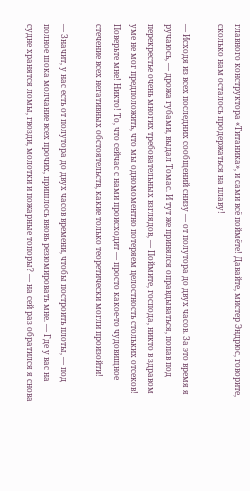главного конструктора «Титаника», и сами всё поймёте! Давайте, мистер Эндрюс, говорите, сколько нам осталось продержаться на плаву!

— Исходя из всех последних сообщений снизу — от полутора до двух часов. За это время я ручаюсь, — дрожа губами, выдал Томас. И тут же принялся оправдываться, попав под перекрестье очень многих требовательных взглядов, — Поймите, господа, никто в здравом уме не мог предположить, что мы одномоментно потеряем целостность стольких отсеков! Поверьте мне! Никто! То, что сейчас с нами происходит — просто какое-то чудовищное стечение всех негативных обстоятельств, какие только теоретически могли произойти!

— Значит, у нас есть от полутора до двух часов времени, чтобы построить плоты, — под полное шока молчание всех прочих, пришлось вновь резюмировать мне. — Где у вас на судне хранятся ломы, гвозди, молотки и пожарные топоры? — на сей раз обратился я снова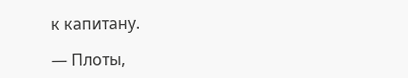к капитану.

— Плоты,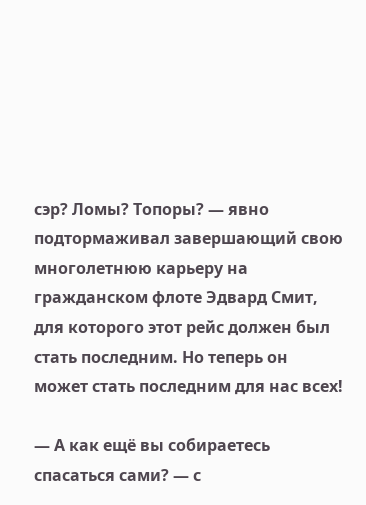сэр? Ломы? Топоры? — явно подтормаживал завершающий свою многолетнюю карьеру на гражданском флоте Эдвард Смит, для которого этот рейс должен был стать последним. Но теперь он может стать последним для нас всех!

— А как ещё вы собираетесь спасаться сами? — с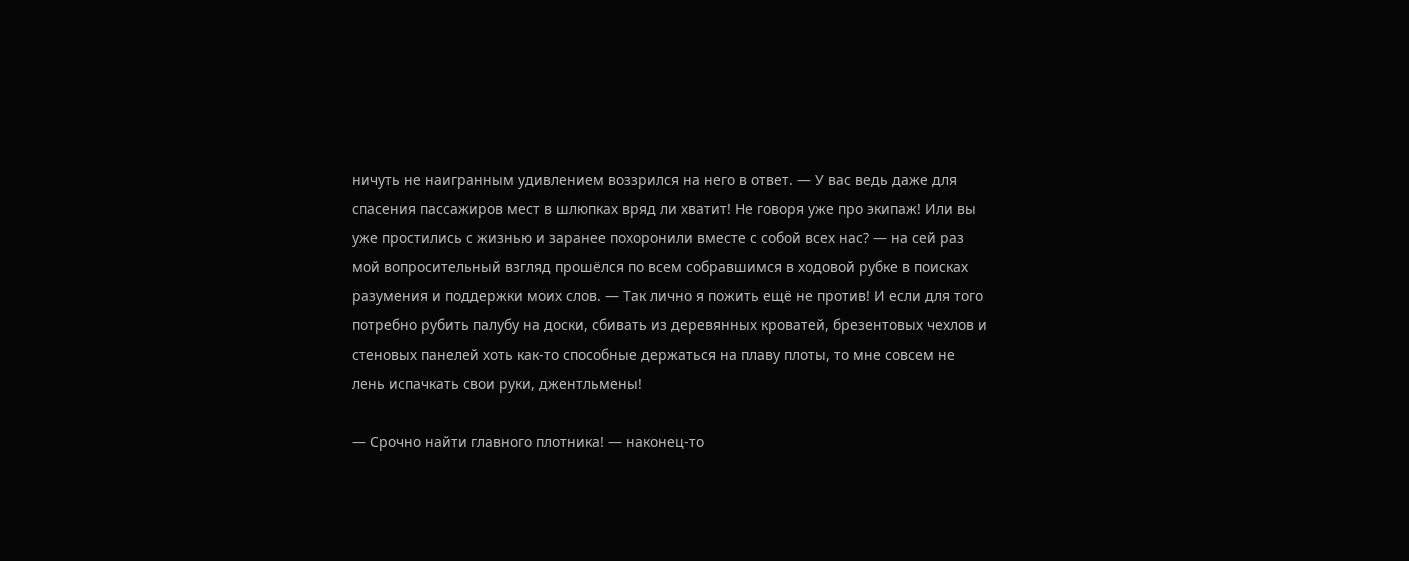ничуть не наигранным удивлением воззрился на него в ответ. — У вас ведь даже для спасения пассажиров мест в шлюпках вряд ли хватит! Не говоря уже про экипаж! Или вы уже простились с жизнью и заранее похоронили вместе с собой всех нас? — на сей раз мой вопросительный взгляд прошёлся по всем собравшимся в ходовой рубке в поисках разумения и поддержки моих слов. — Так лично я пожить ещё не против! И если для того потребно рубить палубу на доски, сбивать из деревянных кроватей, брезентовых чехлов и стеновых панелей хоть как-то способные держаться на плаву плоты, то мне совсем не лень испачкать свои руки, джентльмены!

— Срочно найти главного плотника! — наконец-то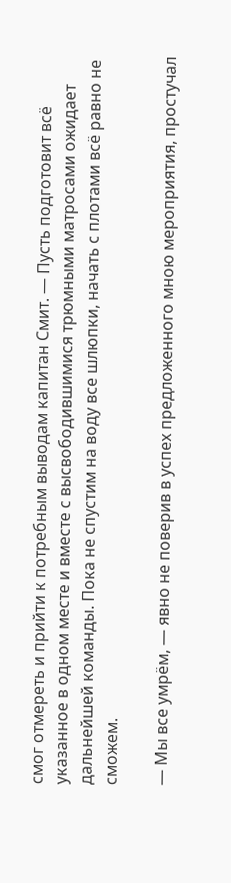смог отмереть и прийти к потребным выводам капитан Смит. — Пусть подготовит всё указанное в одном месте и вместе с высвободившимися трюмными матросами ожидает дальнейшей команды. Пока не спустим на воду все шлюпки, начать с плотами всё равно не сможем.

— Мы все умрём, — явно не поверив в успех предложенного мною мероприятия, простучал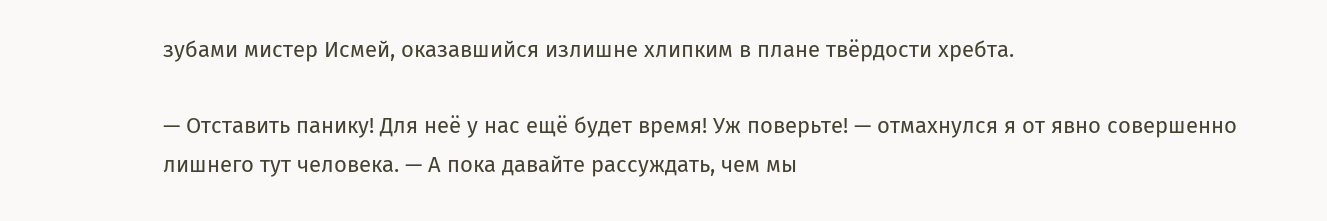зубами мистер Исмей, оказавшийся излишне хлипким в плане твёрдости хребта.

— Отставить панику! Для неё у нас ещё будет время! Уж поверьте! — отмахнулся я от явно совершенно лишнего тут человека. — А пока давайте рассуждать, чем мы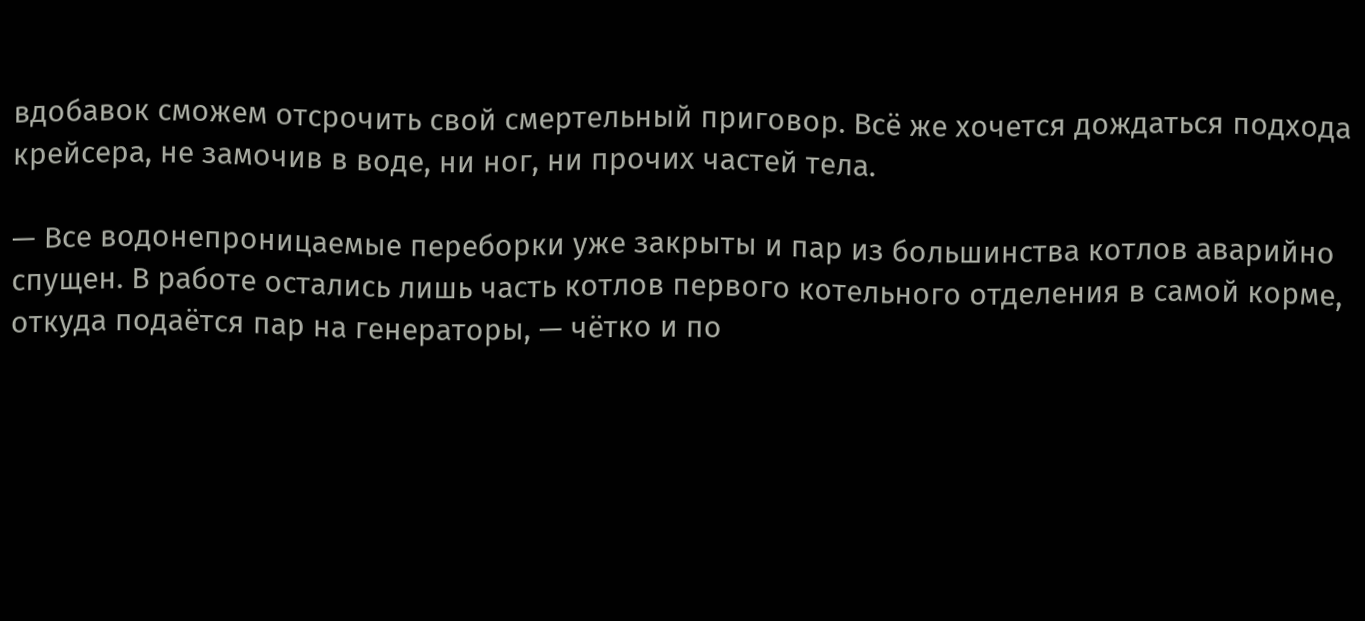вдобавок сможем отсрочить свой смертельный приговор. Всё же хочется дождаться подхода крейсера, не замочив в воде, ни ног, ни прочих частей тела.

— Все водонепроницаемые переборки уже закрыты и пар из большинства котлов аварийно спущен. В работе остались лишь часть котлов первого котельного отделения в самой корме, откуда подаётся пар на генераторы, — чётко и по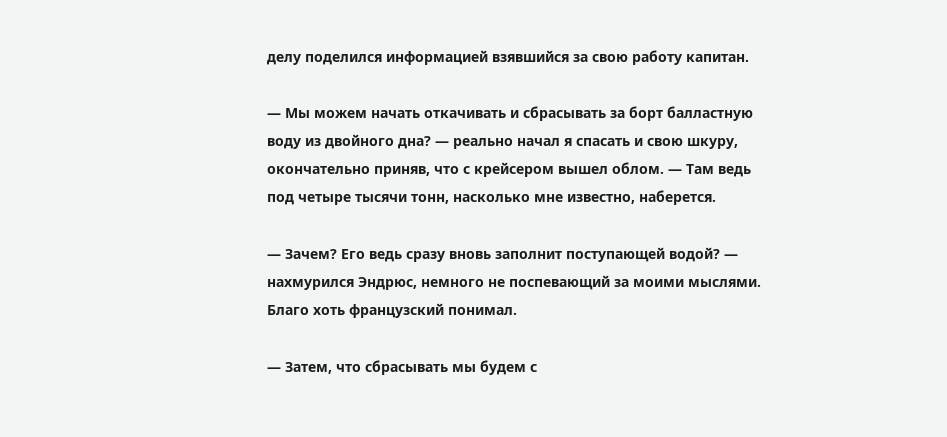делу поделился информацией взявшийся за свою работу капитан.

— Мы можем начать откачивать и сбрасывать за борт балластную воду из двойного дна? — реально начал я спасать и свою шкуру, окончательно приняв, что с крейсером вышел облом. — Там ведь под четыре тысячи тонн, насколько мне известно, наберется.

— Зачем? Его ведь сразу вновь заполнит поступающей водой? — нахмурился Эндрюс, немного не поспевающий за моими мыслями. Благо хоть французский понимал.

— Затем, что сбрасывать мы будем с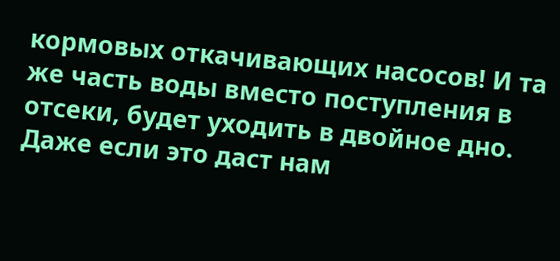кормовых откачивающих насосов! И та же часть воды вместо поступления в отсеки, будет уходить в двойное дно. Даже если это даст нам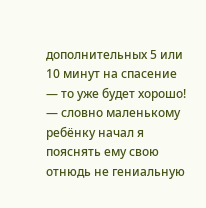дополнительных 5 или 10 минут на спасение — то уже будет хорошо! — словно маленькому ребёнку начал я пояснять ему свою отнюдь не гениальную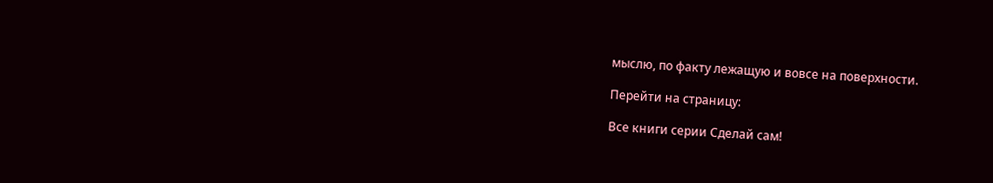мыслю, по факту лежащую и вовсе на поверхности.

Перейти на страницу:

Все книги серии Сделай сам!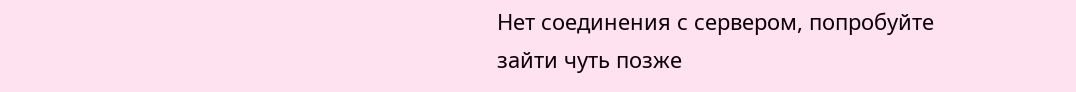Нет соединения с сервером, попробуйте зайти чуть позже